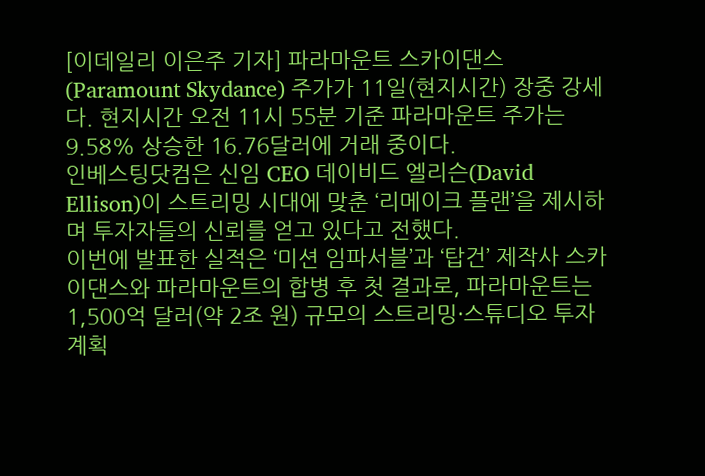[이데일리 이은주 기자] 파라마운트 스카이댄스(Paramount Skydance) 주가가 11일(현지시간) 장중 강세다. 현지시간 오전 11시 55분 기준 파라마운트 주가는 9.58% 상승한 16.76달러에 거래 중이다.
인베스팅닷컴은 신임 CEO 데이비드 엘리슨(David Ellison)이 스트리밍 시대에 맞춘 ‘리메이크 플랜’을 제시하며 투자자들의 신뢰를 얻고 있다고 전했다.
이번에 발표한 실적은 ‘미션 임파서블’과 ‘탑건’ 제작사 스카이댄스와 파라마운트의 합병 후 첫 결과로, 파라마운트는 1,500억 달러(약 2조 원) 규모의 스트리밍·스튜디오 투자 계획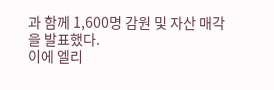과 함께 1,600명 감원 및 자산 매각을 발표했다.
이에 엘리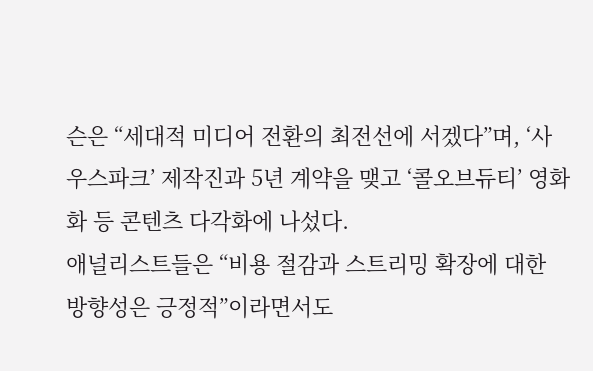슨은 “세대적 미디어 전환의 최전선에 서겠다”며, ‘사우스파크’ 제작진과 5년 계약을 맺고 ‘콜오브듀티’ 영화화 등 콘텐츠 다각화에 나섰다.
애널리스트들은 “비용 절감과 스트리밍 확장에 대한 방향성은 긍정적”이라면서도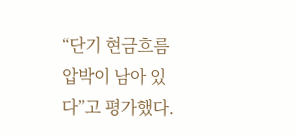“단기 현금흐름 압박이 남아 있다”고 평가했다.